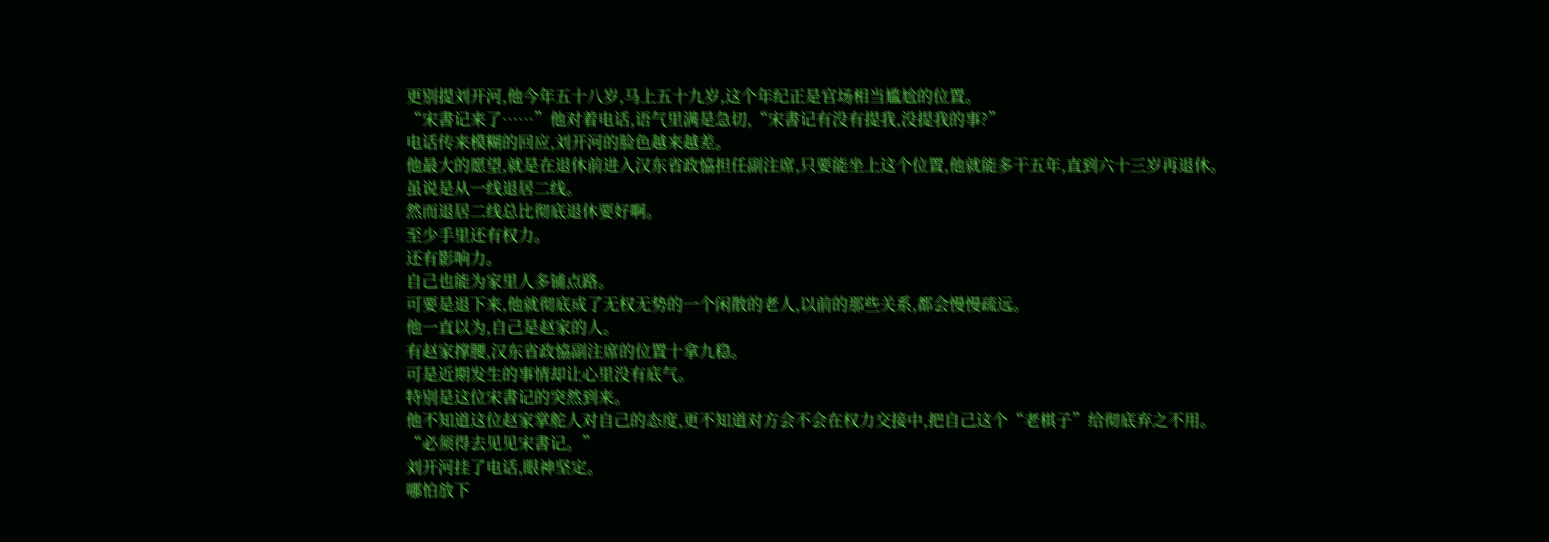更别提刘开河,他今年五十八岁,马上五十九岁,这个年纪正是官场相当尴尬的位置。
“宋書记来了……”他对着电话,语气里满是急切,“宋書记有没有提我,没提我的事?”
电话传来模糊的回应,刘开河的脸色越来越差。
他最大的愿望,就是在退休前进入汉东省政恊担任副注席,只要能坐上这个位置,他就能多干五年,直到六十三岁再退休。
虽说是从一线退居二线。
然而退居二线总比彻底退休要好啊。
至少手里还有权力。
还有影响力。
自己也能为家里人多铺点路。
可要是退下来,他就彻底成了无权无势的一个闲散的老人,以前的那些关系,都会慢慢疏远。
他一直以为,自己是赵家的人。
有赵家撑腰,汉东省政恊副注席的位置十拿九稳。
可是近期发生的事情却让心里没有底气。
特别是这位宋書记的突然到来。
他不知道这位赵家掌舵人对自己的态度,更不知道对方会不会在权力交接中,把自己这个“老棋子”给彻底弃之不用。
“必须得去见见宋書记。”
刘开河挂了电话,眼神坚定。
哪怕放下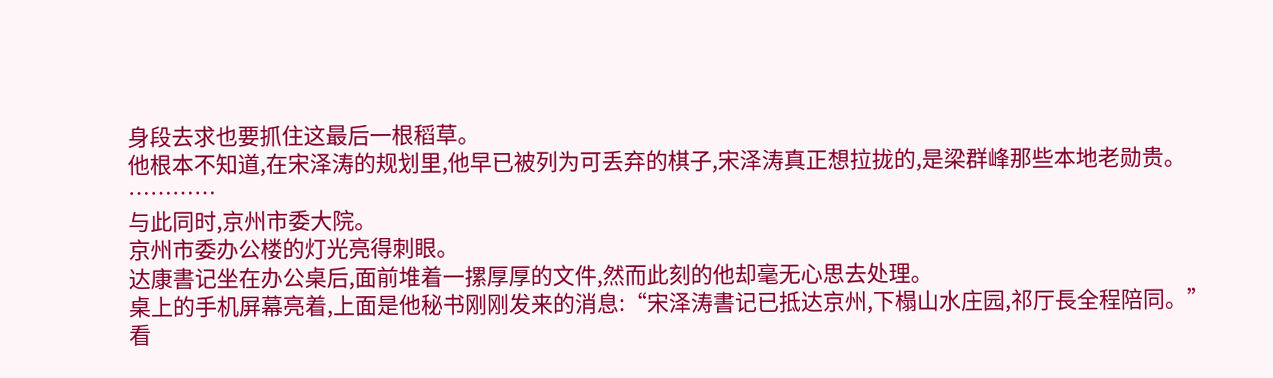身段去求也要抓住这最后一根稻草。
他根本不知道,在宋泽涛的规划里,他早已被列为可丢弃的棋子,宋泽涛真正想拉拢的,是梁群峰那些本地老勋贵。
…………
与此同时,京州市委大院。
京州市委办公楼的灯光亮得刺眼。
达康書记坐在办公桌后,面前堆着一摞厚厚的文件,然而此刻的他却毫无心思去处理。
桌上的手机屏幕亮着,上面是他秘书刚刚发来的消息:“宋泽涛書记已抵达京州,下榻山水庄园,祁厅長全程陪同。”
看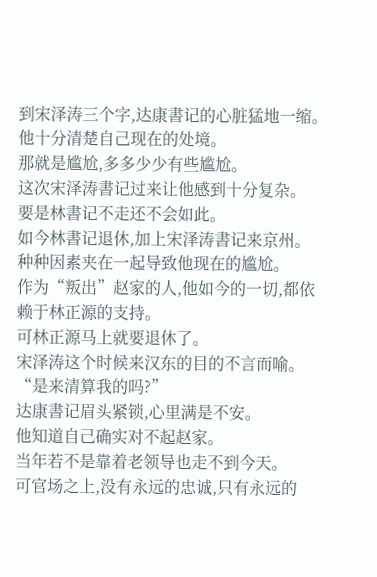到宋泽涛三个字,达康書记的心脏猛地一缩。
他十分清楚自己现在的处境。
那就是尴尬,多多少少有些尴尬。
这次宋泽涛書记过来让他感到十分复杂。
要是林書记不走还不会如此。
如今林書记退休,加上宋泽涛書记来京州。
种种因素夹在一起导致他现在的尴尬。
作为“叛出”赵家的人,他如今的一切,都依赖于林正源的支持。
可林正源马上就要退休了。
宋泽涛这个时候来汉东的目的不言而喻。
“是来清算我的吗?”
达康書记眉头紧锁,心里满是不安。
他知道自己确实对不起赵家。
当年若不是靠着老领导也走不到今天。
可官场之上,没有永远的忠诚,只有永远的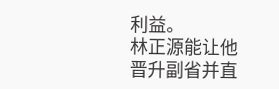利益。
林正源能让他晋升副省并直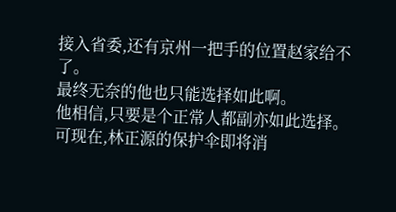接入省委,还有京州一把手的位置赵家给不了。
最终无奈的他也只能选择如此啊。
他相信,只要是个正常人都副亦如此选择。
可现在,林正源的保护伞即将消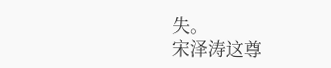失。
宋泽涛这尊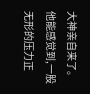大神亲自来了。
他能感觉到,一股无形的压力正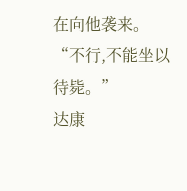在向他袭来。
“不行,不能坐以待毙。”
达康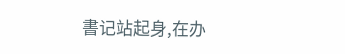書记站起身,在办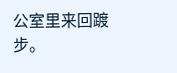公室里来回踱步。